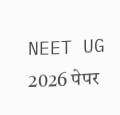NEET UG 2026 पेपर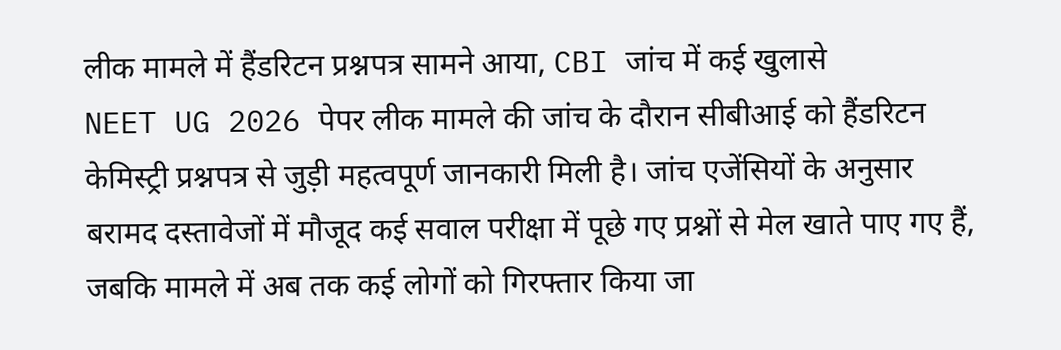लीक मामले में हैंडरिटन प्रश्नपत्र सामने आया, CBI जांच में कई खुलासे
NEET UG 2026 पेपर लीक मामले की जांच के दौरान सीबीआई को हैंडरिटन केमिस्ट्री प्रश्नपत्र से जुड़ी महत्वपूर्ण जानकारी मिली है। जांच एजेंसियों के अनुसार बरामद दस्तावेजों में मौजूद कई सवाल परीक्षा में पूछे गए प्रश्नों से मेल खाते पाए गए हैं, जबकि मामले में अब तक कई लोगों को गिरफ्तार किया जा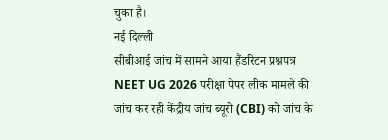चुका है।
नई दिल्ली
सीबीआई जांच में सामने आया हैंडरिटन प्रश्नपत्र
NEET UG 2026 परीक्षा पेपर लीक मामले की जांच कर रही केंद्रीय जांच ब्यूरो (CBI) को जांच के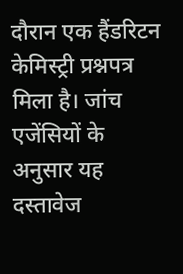दौरान एक हैंडरिटन केमिस्ट्री प्रश्नपत्र मिला है। जांच एजेंसियों के अनुसार यह दस्तावेज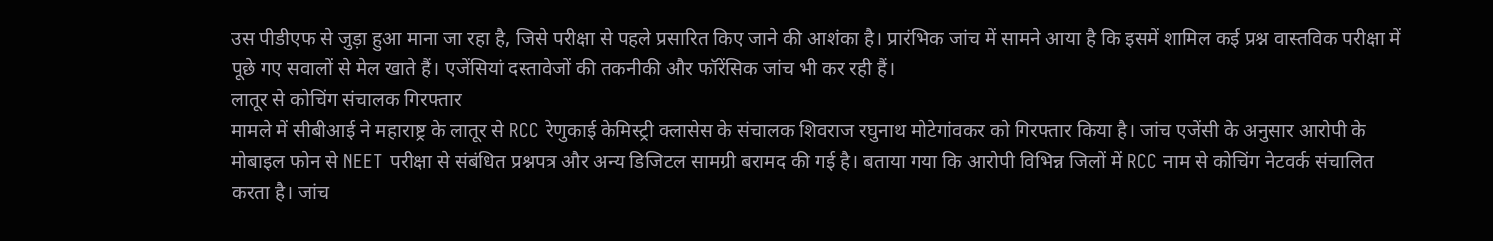उस पीडीएफ से जुड़ा हुआ माना जा रहा है, जिसे परीक्षा से पहले प्रसारित किए जाने की आशंका है। प्रारंभिक जांच में सामने आया है कि इसमें शामिल कई प्रश्न वास्तविक परीक्षा में पूछे गए सवालों से मेल खाते हैं। एजेंसियां दस्तावेजों की तकनीकी और फॉरेंसिक जांच भी कर रही हैं।
लातूर से कोचिंग संचालक गिरफ्तार
मामले में सीबीआई ने महाराष्ट्र के लातूर से RCC रेणुकाई केमिस्ट्री क्लासेस के संचालक शिवराज रघुनाथ मोटेगांवकर को गिरफ्तार किया है। जांच एजेंसी के अनुसार आरोपी के मोबाइल फोन से NEET परीक्षा से संबंधित प्रश्नपत्र और अन्य डिजिटल सामग्री बरामद की गई है। बताया गया कि आरोपी विभिन्न जिलों में RCC नाम से कोचिंग नेटवर्क संचालित करता है। जांच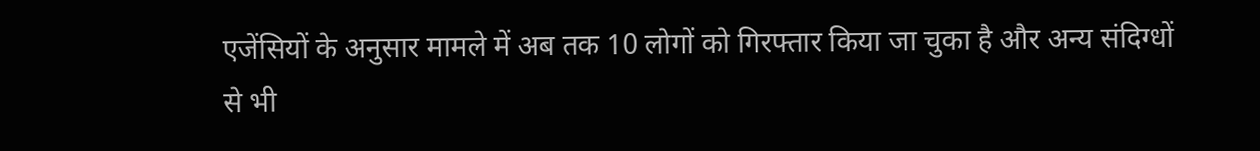एजेंसियों के अनुसार मामले में अब तक 10 लोगों को गिरफ्तार किया जा चुका है और अन्य संदिग्धों से भी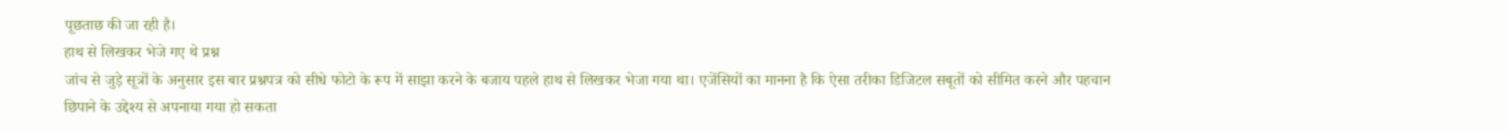पूछताछ की जा रही है।
हाथ से लिखकर भेजे गए थे प्रश्न
जांच से जुड़े सूत्रों के अनुसार इस बार प्रश्नपत्र को सीधे फोटो के रूप में साझा करने के बजाय पहले हाथ से लिखकर भेजा गया था। एजेंसियों का मानना है कि ऐसा तरीका डिजिटल सबूतों को सीमित करने और पहचान छिपाने के उद्देश्य से अपनाया गया हो सकता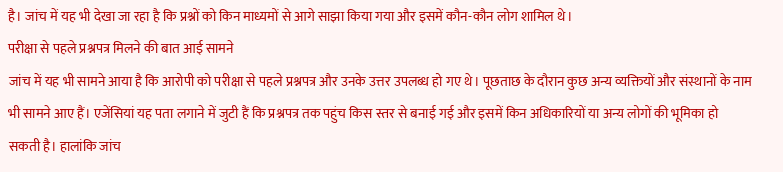है। जांच में यह भी देखा जा रहा है कि प्रश्नों को किन माध्यमों से आगे साझा किया गया और इसमें कौन-कौन लोग शामिल थे।
परीक्षा से पहले प्रश्नपत्र मिलने की बात आई सामने
जांच में यह भी सामने आया है कि आरोपी को परीक्षा से पहले प्रश्नपत्र और उनके उत्तर उपलब्ध हो गए थे। पूछताछ के दौरान कुछ अन्य व्यक्तियों और संस्थानों के नाम भी सामने आए हैं। एजेंसियां यह पता लगाने में जुटी हैं कि प्रश्नपत्र तक पहुंच किस स्तर से बनाई गई और इसमें किन अधिकारियों या अन्य लोगों की भूमिका हो सकती है। हालांकि जांच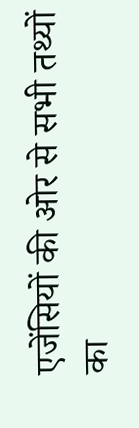एजेंसियों की ओर से सभी तथ्यों का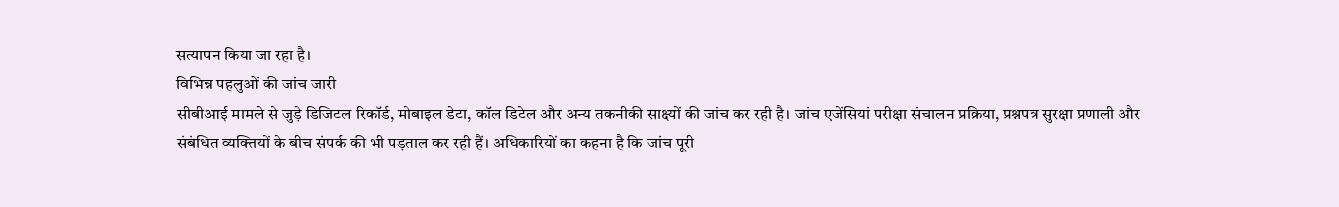सत्यापन किया जा रहा है।
विभिन्न पहलुओं की जांच जारी
सीबीआई मामले से जुड़े डिजिटल रिकॉर्ड, मोबाइल डेटा, कॉल डिटेल और अन्य तकनीकी साक्ष्यों की जांच कर रही है। जांच एजेंसियां परीक्षा संचालन प्रक्रिया, प्रश्नपत्र सुरक्षा प्रणाली और संबंधित व्यक्तियों के बीच संपर्क की भी पड़ताल कर रही हैं। अधिकारियों का कहना है कि जांच पूरी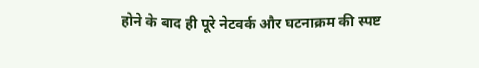होने के बाद ही पूरे नेटवर्क और घटनाक्रम की स्पष्ट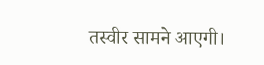तस्वीर सामने आएगी।